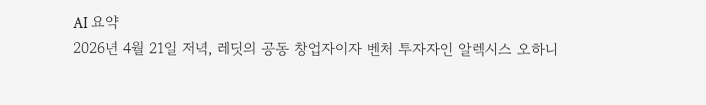AI 요약
2026년 4월 21일 저녁, 레딧의 공동 창업자이자 벤처 투자자인 알렉시스 오하니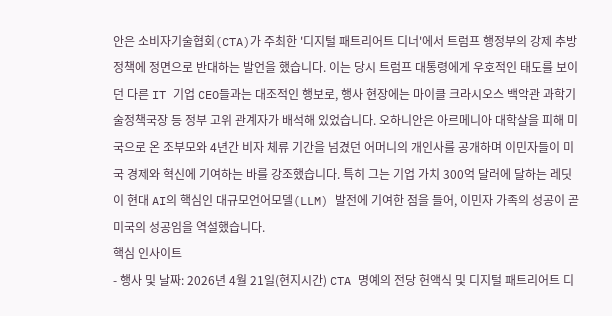안은 소비자기술협회(CTA)가 주최한 '디지털 패트리어트 디너'에서 트럼프 행정부의 강제 추방 정책에 정면으로 반대하는 발언을 했습니다. 이는 당시 트럼프 대통령에게 우호적인 태도를 보이던 다른 IT 기업 CEO들과는 대조적인 행보로, 행사 현장에는 마이클 크라시오스 백악관 과학기술정책국장 등 정부 고위 관계자가 배석해 있었습니다. 오하니안은 아르메니아 대학살을 피해 미국으로 온 조부모와 4년간 비자 체류 기간을 넘겼던 어머니의 개인사를 공개하며 이민자들이 미국 경제와 혁신에 기여하는 바를 강조했습니다. 특히 그는 기업 가치 300억 달러에 달하는 레딧이 현대 AI의 핵심인 대규모언어모델(LLM) 발전에 기여한 점을 들어, 이민자 가족의 성공이 곧 미국의 성공임을 역설했습니다.
핵심 인사이트
- 행사 및 날짜: 2026년 4월 21일(현지시간) CTA 명예의 전당 헌액식 및 디지털 패트리어트 디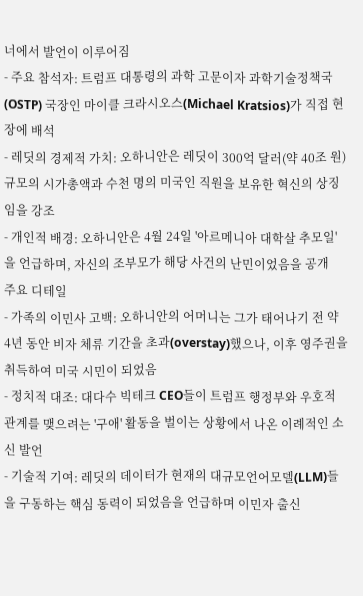너에서 발언이 이루어짐
- 주요 참석자: 트럼프 대통령의 과학 고문이자 과학기술정책국(OSTP) 국장인 마이클 크라시오스(Michael Kratsios)가 직접 현장에 배석
- 레딧의 경제적 가치: 오하니안은 레딧이 300억 달러(약 40조 원) 규모의 시가총액과 수천 명의 미국인 직원을 보유한 혁신의 상징임을 강조
- 개인적 배경: 오하니안은 4월 24일 '아르메니아 대학살 추모일'을 언급하며, 자신의 조부모가 해당 사건의 난민이었음을 공개
주요 디테일
- 가족의 이민사 고백: 오하니안의 어머니는 그가 태어나기 전 약 4년 동안 비자 체류 기간을 초과(overstay)했으나, 이후 영주권을 취득하여 미국 시민이 되었음
- 정치적 대조: 대다수 빅테크 CEO들이 트럼프 행정부와 우호적 관계를 맺으려는 '구애' 활동을 벌이는 상황에서 나온 이례적인 소신 발언
- 기술적 기여: 레딧의 데이터가 현재의 대규모언어모델(LLM)들을 구동하는 핵심 동력이 되었음을 언급하며 이민자 출신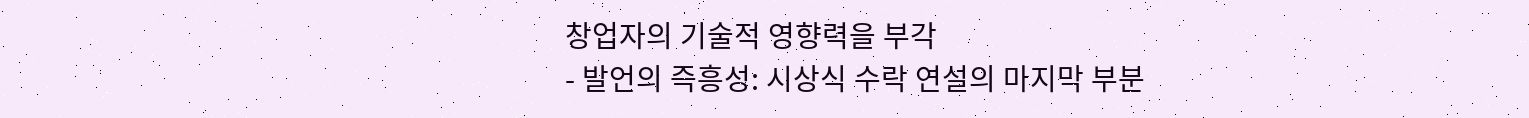창업자의 기술적 영향력을 부각
- 발언의 즉흥성: 시상식 수락 연설의 마지막 부분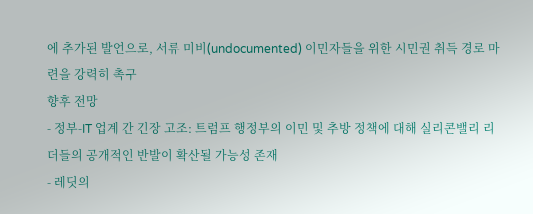에 추가된 발언으로, 서류 미비(undocumented) 이민자들을 위한 시민권 취득 경로 마련을 강력히 촉구
향후 전망
- 정부-IT 업계 간 긴장 고조: 트럼프 행정부의 이민 및 추방 정책에 대해 실리콘밸리 리더들의 공개적인 반발이 확산될 가능성 존재
- 레딧의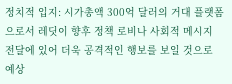정치적 입지: 시가총액 300억 달러의 거대 플랫폼으로서 레딧이 향후 정책 로비나 사회적 메시지 전달에 있어 더욱 공격적인 행보를 보일 것으로 예상